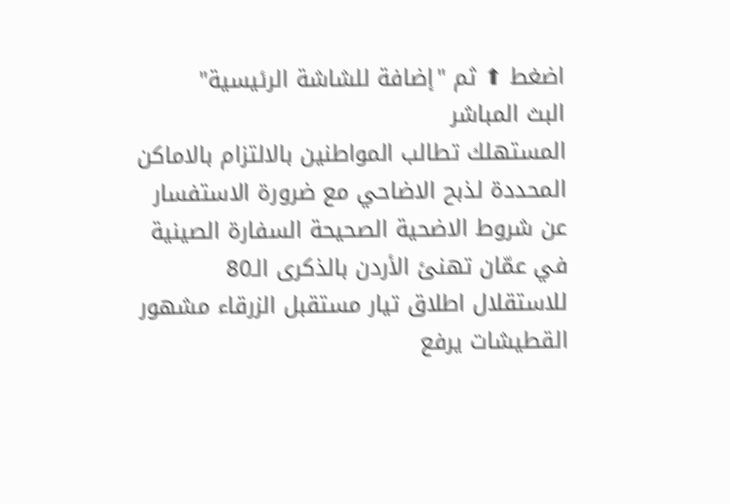اضغط ⬆ ثم "إضافة للشاشة الرئيسية"
البث المباشر
المستهلك تطالب المواطنين بالالتزام بالاماكن المحددة لذبح الاضاحي مع ضرورة الاستفسار عن شروط الاضحية الصحيحة السفارة الصينية في عمّان تهنئ الأردن بالذكرى الـ80 للاستقلال اطلاق تيار مستقبل الزرقاء مشهور القطيشات يرفع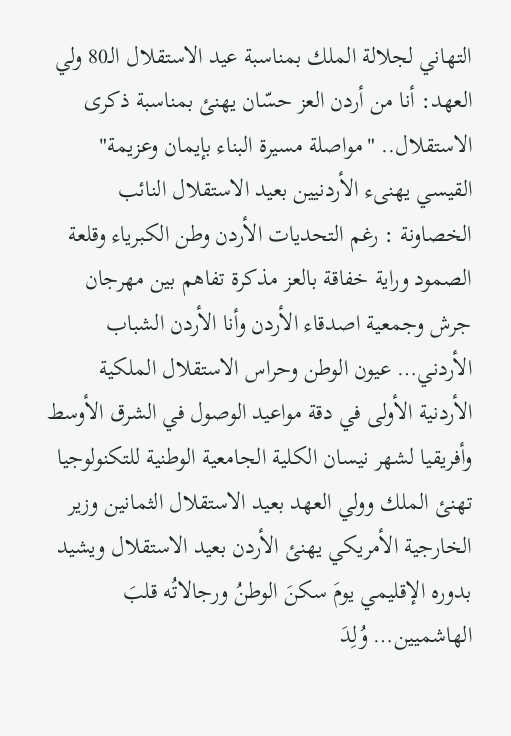التهاني لجلالة الملك بمناسبة عيد الاستقلال الـ80 ولي العهد: أنا من أردن العز حسّان يهنئ بمناسبة ذكرى الاستقلال.. "مواصلة مسيرة البناء بإيمان وعزيمة" القيسي يهنىء الأردنيين بعيد الاستقلال النائب الخصاونة : رغم التحديات الأردن وطن الكبرياء وقلعة الصمود وراية خفاقة بالعز مذكرة تفاهم بين مهرجان جرش وجمعية اصدقاء الأردن وأنا الأردن الشباب الأردني… عيون الوطن وحراس الاستقلال الملكية الأردنية الأولى في دقة مواعيد الوصول في الشرق الأوسط وأفريقيا لشهر نيسان الكلية الجامعية الوطنية للتكنولوجيا تهنئ الملك وولي العهد بعيد الاستقلال الثمانين وزير الخارجية الأمريكي يهنئ الأردن بعيد الاستقلال ويشيد بدوره الإقليمي يومَ سكنَ الوطنُ ورجالاتُه قلبَ الهاشميين… وُلِدَ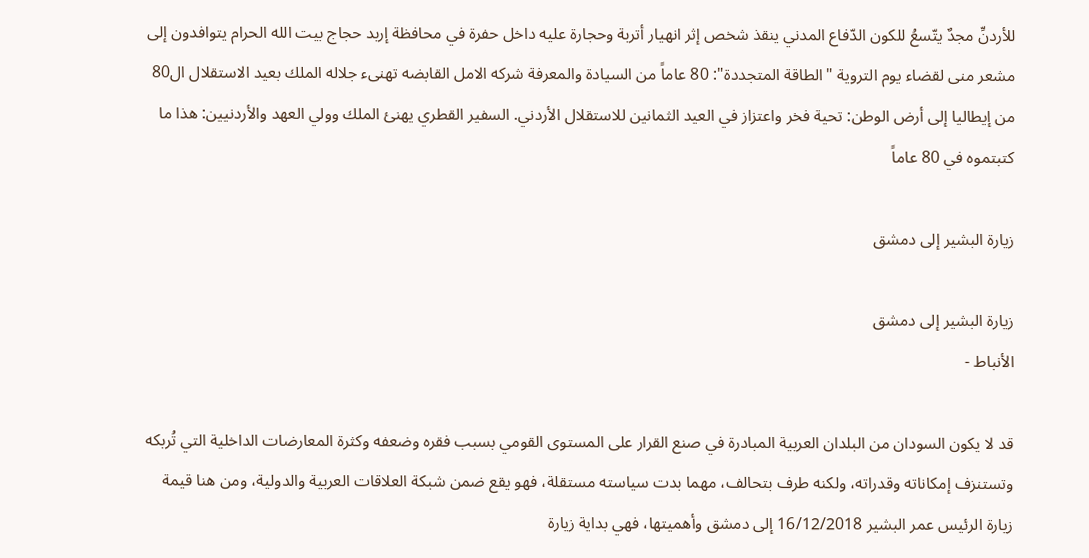للأردنِّ مجدٌ يتّسعُ للكون الدّفاع المدني ينقذ شخص إثر انهيار أتربة وحجارة عليه داخل حفرة في محافظة إربد حجاج بيت الله الحرام يتوافدون إلى مشعر منى لقضاء يوم التروية "الطاقة المتجددة": 80 عاماً من السيادة والمعرفة شركه الامل القابضه تهنىء جلاله الملك بعيد الاستقلال ال80 من إيطاليا إلى أرض الوطن: تحية فخر واعتزاز في العيد الثمانين للاستقلال الأردني. السفير القطري يهنئ الملك وولي العهد والأردنيين: هذا ما كتبتموه في 80 عاماً

زيارة البشير إلى دمشق

زيارة البشير إلى دمشق
الأنباط -

قد لا يكون السودان من البلدان العربية المبادرة في صنع القرار على المستوى القومي بسبب فقره وضعفه وكثرة المعارضات الداخلية التي تُربكه وتستنزف إمكاناته وقدراته، ولكنه طرف بتحالف، مهما بدت سياسته مستقلة، فهو يقع ضمن شبكة العلاقات العربية والدولية، ومن هنا قيمة زيارة الرئيس عمر البشير 16/12/2018 إلى دمشق وأهميتها، فهي بداية زيارة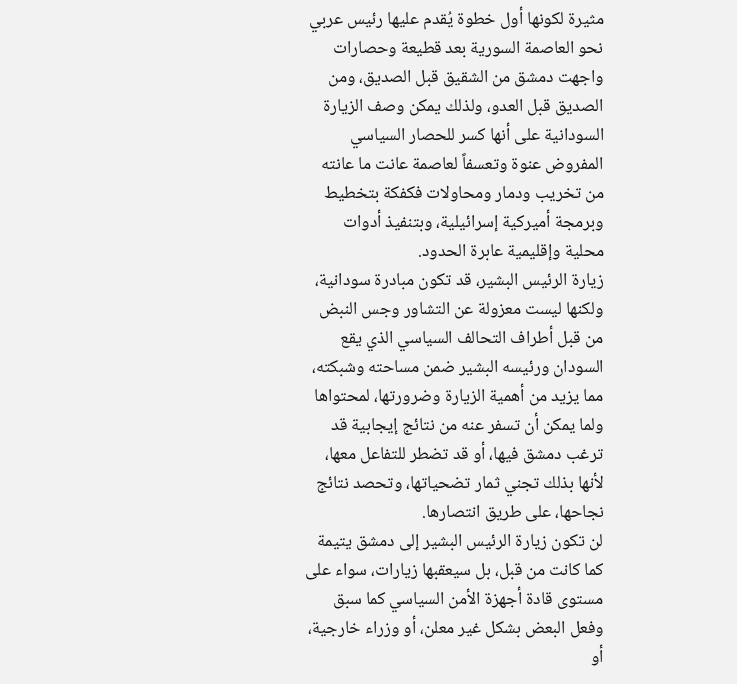مثيرة لكونها أول خطوة يُقدم عليها رئيس عربي نحو العاصمة السورية بعد قطيعة وحصارات واجهت دمشق من الشقيق قبل الصديق، ومن الصديق قبل العدو، ولذلك يمكن وصف الزيارة السودانية على أنها كسر للحصار السياسي المفروض عنوة وتعسفاً لعاصمة عانت ما عانته من تخريب ودمار ومحاولات فكفكة بتخطيط وبرمجة أميركية إسرائيلية، وبتنفيذ أدوات محلية وإقليمية عابرة الحدود.
زيارة الرئيس البشير، قد تكون مبادرة سودانية، ولكنها ليست معزولة عن التشاور وجس النبض من قبل أطراف التحالف السياسي الذي يقع السودان ورئيسه البشير ضمن مساحته وشبكته، مما يزيد من أهمية الزيارة وضرورتها، لمحتواها ولما يمكن أن تسفر عنه من نتائج إيجابية قد ترغب دمشق فيها، أو قد تضطر للتفاعل معها، لأنها بذلك تجني ثمار تضحياتها، وتحصد نتائج نجاحها، على طريق انتصارها.
لن تكون زيارة الرئيس البشير إلى دمشق يتيمة كما كانت من قبل، بل سيعقبها زيارات، سواء على مستوى قادة أجهزة الأمن السياسي كما سبق وفعل البعض بشكل غير معلن، أو وزراء خارجية، أو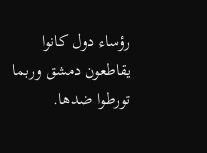رؤساء دول كانوا يقاطعون دمشق وربما تورطوا ضدها.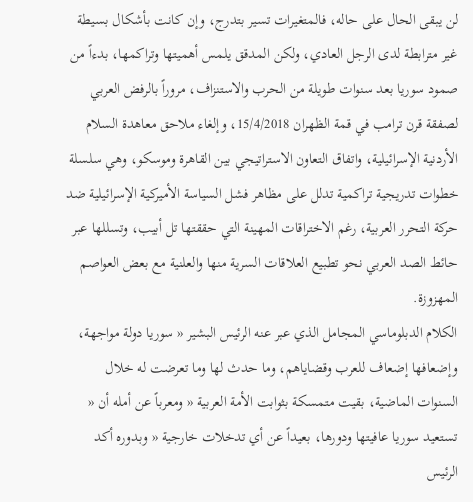لن يبقى الحال على حاله، فالمتغيرات تسير بتدرج، وإن كانت بأشكال بسيطة غير مترابطة لدى الرجل العادي، ولكن المدقق يلمس أهميتها وتراكمها، بدءاً من صمود سوريا بعد سنوات طويلة من الحرب والاستنزاف، مروراً بالرفض العربي لصفقة قرن ترامب في قمة الظهران 15/4/2018، وإلغاء ملاحق معاهدة السلام الأردنية الإسرائيلية، واتفاق التعاون الاستراتيجي بين القاهرة وموسكو، وهي سلسلة خطوات تدريجية تراكمية تدلل على مظاهر فشل السياسة الأميركية الإسرائيلية ضد حركة التحرر العربية، رغم الاختراقات المهينة التي حققتها تل أبيب، وتسللها عبر حائط الصد العربي نحو تطبيع العلاقات السرية منها والعلنية مع بعض العواصم المهزوزة.
الكلام الدبلوماسي المجامل الذي عبر عنه الرئيس البشير « سوريا دولة مواجهة، وإضعافها إضعاف للعرب وقضاياهم، وما حدث لها وما تعرضت له خلال السنوات الماضية، بقيت متمسكة بثوابت الأمة العربية « ومعرباً عن أمله أن « تستعيد سوريا عافيتها ودورها، بعيداً عن أي تدخلات خارجية « وبدوره أكد الرئيس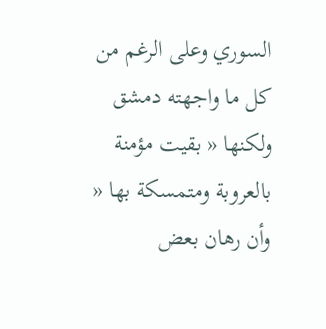السوري وعلى الرغم من كل ما واجهته دمشق ولكنها « بقيت مؤمنة بالعروبة ومتمسكة بها « وأن رهان بعض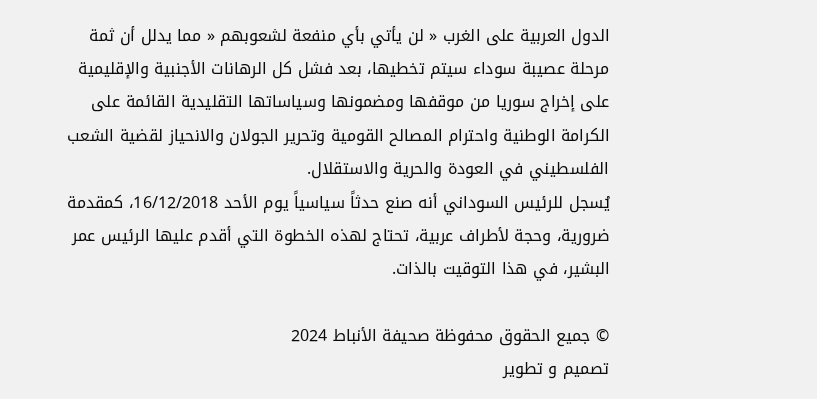الدول العربية على الغرب « لن يأتي بأي منفعة لشعوبهم « مما يدلل أن ثمة مرحلة عصيبة سوداء سيتم تخطيها، بعد فشل كل الرهانات الأجنبية والإقليمية على إخراج سوريا من موقفها ومضمونها وسياساتها التقليدية القائمة على الكرامة الوطنية واحترام المصالح القومية وتحرير الجولان والانحياز لقضية الشعب الفلسطيني في العودة والحرية والاستقلال.
يُسجل للرئيس السوداني أنه صنع حدثاً سياسياً يوم الأحد 16/12/2018، كمقدمة ضرورية، وحجة لأطراف عربية، تحتاج لهذه الخطوة التي أقدم عليها الرئيس عمر البشير، في هذا التوقيت بالذات.

© جميع الحقوق محفوظة صحيفة الأنباط 2024
تصميم و تطوير